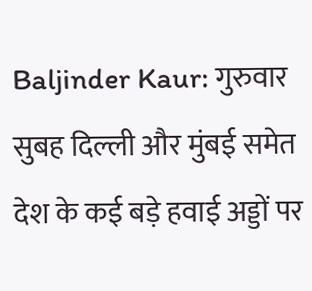Baljinder Kaur: गुरुवार सुबह दिल्ली और मुंबई समेत देश के कई बड़े हवाई अड्डों पर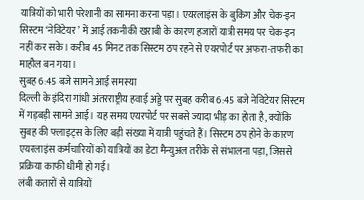यात्रियों को भारी परेशानी का सामना करना पड़ा। एयरलाइंस के बुकिंग और चेक-इन सिस्टम ‘नेविटेयर’ में आई तकनीकी खराबी के कारण हजारों यात्री समय पर चेक-इन नहीं कर सके। करीब 45 मिनट तक सिस्टम ठप रहने से एयरपोर्ट पर अफरा-तफरी का माहौल बन गया।
सुबह 6:45 बजे सामने आई समस्या
दिल्ली के इंदिरा गांधी अंतरराष्ट्रीय हवाई अड्डे पर सुबह करीब 6:45 बजे नेविटेयर सिस्टम में गड़बड़ी सामने आई। यह समय एयरपोर्ट पर सबसे ज्यादा भीड़ का होता है, क्योंकि सुबह की फ्लाइट्स के लिए बड़ी संख्या में यात्री पहुंचते हैं। सिस्टम ठप होने के कारण एयरलाइंस कर्मचारियों को यात्रियों का डेटा मैन्युअल तरीके से संभालना पड़ा, जिससे प्रक्रिया काफी धीमी हो गई।
लंबी कतारों से यात्रियों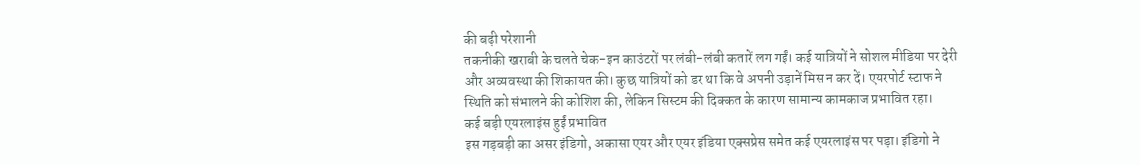की बढ़ी परेशानी
तकनीकी खराबी के चलते चेक-इन काउंटरों पर लंबी-लंबी कतारें लग गईं। कई यात्रियों ने सोशल मीडिया पर देरी और अव्यवस्था की शिकायत की। कुछ यात्रियों को डर था कि वे अपनी उड़ानें मिस न कर दें। एयरपोर्ट स्टाफ ने स्थिति को संभालने की कोशिश की, लेकिन सिस्टम की दिक्कत के कारण सामान्य कामकाज प्रभावित रहा।
कई बड़ी एयरलाइंस हुईं प्रभावित
इस गड़बड़ी का असर इंडिगो, अकासा एयर और एयर इंडिया एक्सप्रेस समेत कई एयरलाइंस पर पड़ा। इंडिगो ने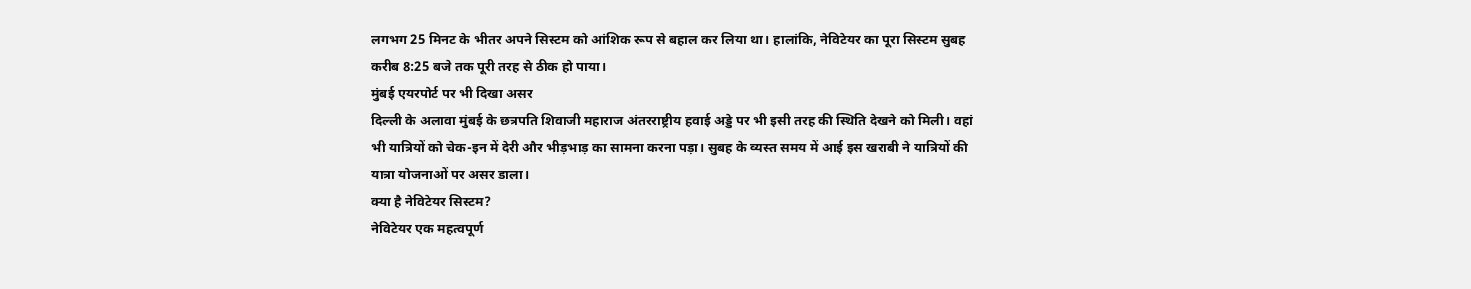लगभग 25 मिनट के भीतर अपने सिस्टम को आंशिक रूप से बहाल कर लिया था। हालांकि, नेविटेयर का पूरा सिस्टम सुबह करीब 8:25 बजे तक पूरी तरह से ठीक हो पाया।
मुंबई एयरपोर्ट पर भी दिखा असर
दिल्ली के अलावा मुंबई के छत्रपति शिवाजी महाराज अंतरराष्ट्रीय हवाई अड्डे पर भी इसी तरह की स्थिति देखने को मिली। वहां भी यात्रियों को चेक-इन में देरी और भीड़भाड़ का सामना करना पड़ा। सुबह के व्यस्त समय में आई इस खराबी ने यात्रियों की यात्रा योजनाओं पर असर डाला।
क्या है नेविटेयर सिस्टम?
नेविटेयर एक महत्वपूर्ण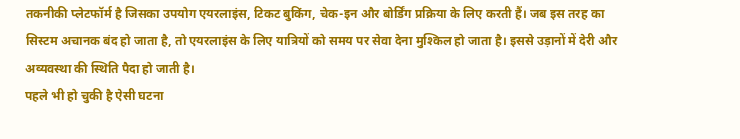तकनीकी प्लेटफॉर्म है जिसका उपयोग एयरलाइंस, टिकट बुकिंग, चेक-इन और बोर्डिंग प्रक्रिया के लिए करती हैं। जब इस तरह का सिस्टम अचानक बंद हो जाता है, तो एयरलाइंस के लिए यात्रियों को समय पर सेवा देना मुश्किल हो जाता है। इससे उड़ानों में देरी और अव्यवस्था की स्थिति पैदा हो जाती है।
पहले भी हो चुकी है ऐसी घटना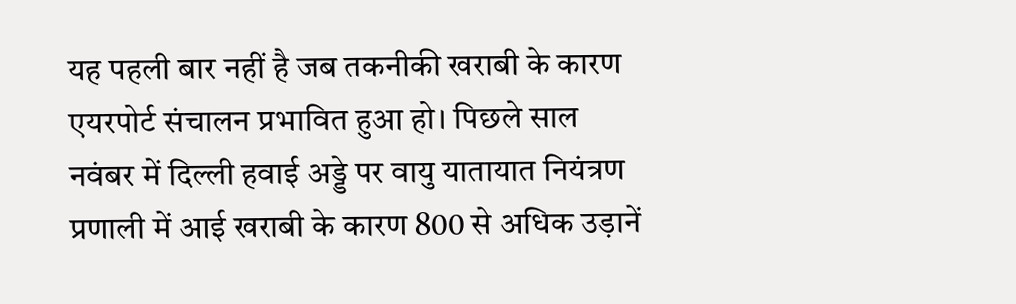यह पहली बार नहीं है जब तकनीकी खराबी के कारण एयरपोर्ट संचालन प्रभावित हुआ हो। पिछले साल नवंबर में दिल्ली हवाई अड्डे पर वायु यातायात नियंत्रण प्रणाली में आई खराबी के कारण 800 से अधिक उड़ानें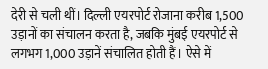देरी से चली थीं। दिल्ली एयरपोर्ट रोजाना करीब 1,500 उड़ानों का संचालन करता है, जबकि मुंबई एयरपोर्ट से लगभग 1,000 उड़ानें संचालित होती हैं। ऐसे में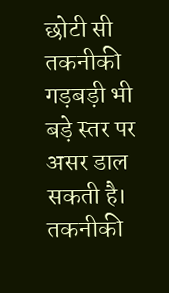छोटी सी तकनीकी गड़बड़ी भी बड़े स्तर पर असर डाल सकती है।
तकनीकी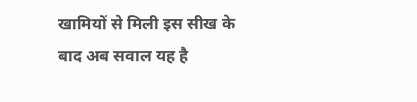खामियों से मिली इस सीख के बाद अब सवाल यह है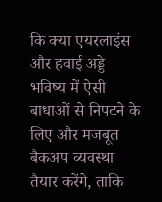कि क्या एयरलाइंस और हवाई अड्डे भविष्य में ऐसी बाधाओं से निपटने के लिए और मजबूत बैकअप व्यवस्था तैयार करेंगे, ताकि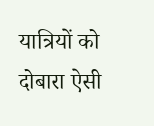यात्रियों को दोबारा ऐसी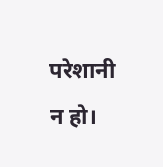परेशानी न हो।